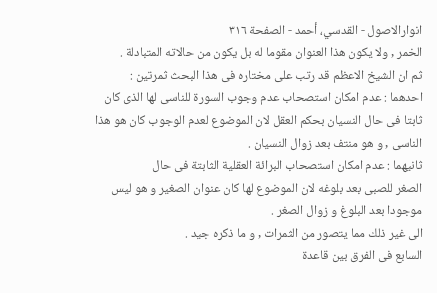انوارالاصول - القدسي، أحمد - الصفحة ٣١٦
الخمر , ولا يكون هذا العنوان مقوما له بل يكون من حالاته المتبادلة .
ثم ان الشيخ الاعظم قد رتب على مختاره فى هذا البحث ثمرتين :
احدهما : عدم امكان استصحاب عدم وجوب السورة للناسى لها الذى كان
ثابتا فى حال النسيان بحكم العقل لان الموضوع لعدم الوجوب كان هو هذا
الناسى , و هو منتف بعد زوال النسيان .
ثانيهما : عدم امكان استصحاب البرائة العقلية الثابتة فى حال
الصغر للصبى بعد بلوغه لان الموضوع لها كان عنوان الصغير و هو ليس
موجودا بعد البلوغ و زوال الصغر .
الى غير ذلك مما يتصور من الثمرات , و ما ذكره جيد .
السابع فى الفرق بين قاعدة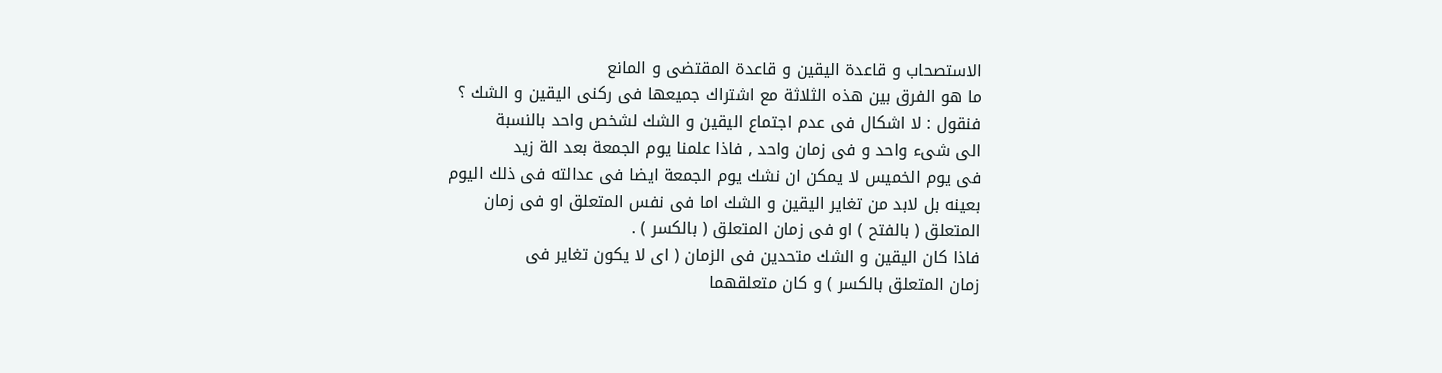الاستصحاب و قاعدة اليقين و قاعدة المقتضى و المانع
ما هو الفرق بين هذه الثلاثة مع اشتراك جميعها فى ركنى اليقين و الشك ؟
فنقول : لا اشكال فى عدم اجتماع اليقين و الشك لشخص واحد بالنسبة
الى شىء واحد و فى زمان واحد , فاذا علمنا يوم الجمعة بعد الة زيد
فى يوم الخميس لا يمكن ان نشك يوم الجمعة ايضا فى عدالته فى ذلك اليوم
بعينه بل لابد من تغاير اليقين و الشك اما فى نفس المتعلق او فى زمان
المتعلق ( بالفتح ) او فى زمان المتعلق ( بالكسر ) .
فاذا كان اليقين و الشك متحدين فى الزمان ( اى لا يكون تغاير فى
زمان المتعلق بالكسر ) و كان متعلقهما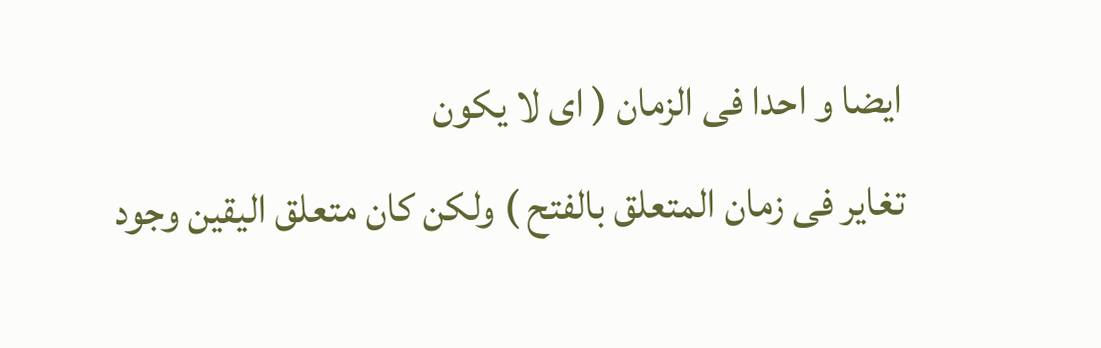ايضا و احدا فى الزمان ( اى لا يكون
تغاير فى زمان المتعلق بالفتح ) ولكن كان متعلق اليقين وجود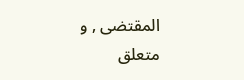المقتضى , و متعلق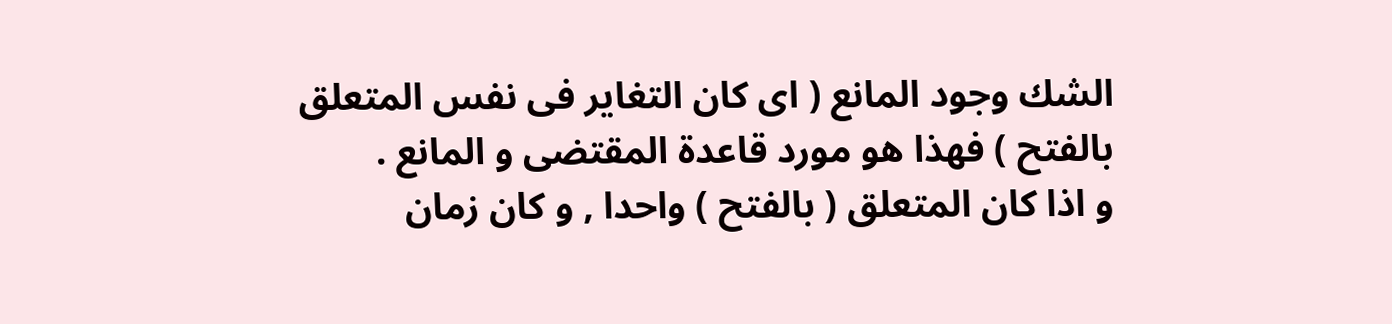الشك وجود المانع ( اى كان التغاير فى نفس المتعلق
بالفتح ) فهذا هو مورد قاعدة المقتضى و المانع .
و اذا كان المتعلق ( بالفتح ) واحدا , و كان زمان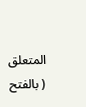المتعلق ( بالفتح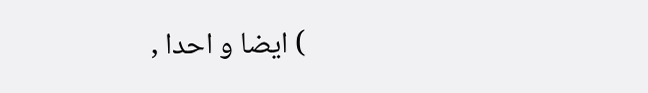) ايضا و احدا ,